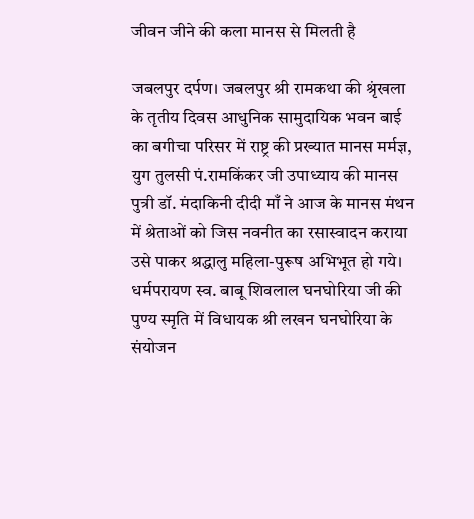जीवन जीने की कला मानस से मिलती है

जबलपुर दर्पण। जबलपुर श्री रामकथा की श्रृंखला के तृतीय दिवस आधुनिक सामुदायिक भवन बाई का बगीचा परिसर में राष्ट्र की प्रख्यात मानस मर्मज्ञ, युग तुलसी पं.रामकिंकर जी उपाध्याय की मानस पुत्री डॉ. मंदाकिनी दीदी माँ ने आज के मानस मंथन में श्रेताओं को जिस नवनीत का रसास्वादन कराया उसे पाकर श्रद्धालु महिला-पुरूष अभिभूत हो गये।
धर्मपरायण स्व. बाबू शिवलाल घनघोरिया जी की पुण्य स्मृति में विधायक श्री लखन घनघोरिया के संयोजन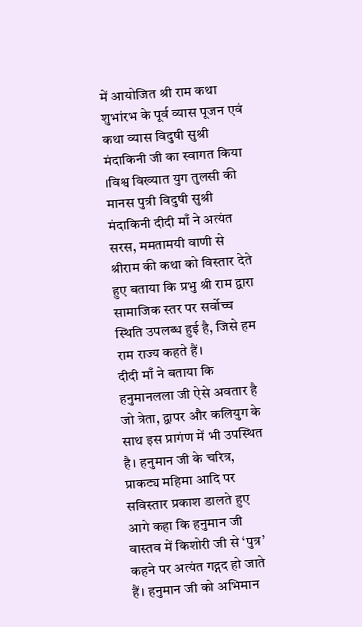में आयोजित श्री राम कथा शुभांरभ के पूर्व व्यास पूजन एवं कथा व्यास विदुषी सुश्री मंदाकिनी जी का स्वागत किया ।विश्व विख्यात युग तुलसी की मानस पुत्री विदुषी सुश्री मंदाकिनी दीदी माँ ने अत्यंत सरस, ममतामयी वाणी से श्रीराम की कथा को विस्तार देते हुए बताया कि प्रभु श्री राम द्वारा सामाजिक स्तर पर सर्वोच्च स्थिति उपलब्ध हुई है, जिसे हम राम राज्य कहते हैं।
दीदी माँ ने बताया कि हनुमानलला जी ऐसे अवतार है जो त्रेता, द्वापर और कलियुग के साथ इस प्रागंण में भी उपस्थित है। हनुमान जी के चरित्र, प्राकट्य महिमा आदि पर सविस्तार प्रकाश डालते हुए आगे कहा कि हनुमान जी वास्तव में किशोरी जी से ‘पुत्र’ कहने पर अत्यंत गद्गद हो जाते हैं। हनुमान जी को अभिमान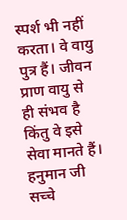स्पर्श भी नहीं करता। वे वायु पुत्र हैं। जीवन प्राण वायु से ही संभव है किंतु वे इसे सेवा मानते हैं। हनुमान जी सच्चे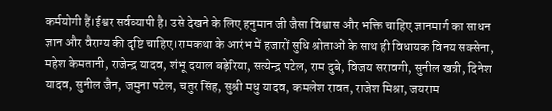कर्मयोगी हैं।ईश्वर सर्वव्यापी है। उसे देखने के लिए हनुमान जी जैसा विश्वास और भक्ति चाहिए ज्ञानमार्ग का साधन ज्ञान और वैराग्य की दृष्टि चाहिए।रामकथा के आरंभ में हजारों सुधि श्रोताओं के साथ ही विधायक विनय सक्सेना, महेश केमतानी, राजेन्द्र यादव, शंभू दयाल बड़ेरिया, सत्येन्द्र पटेल, राम दुबे, विजय सरावगी, सुनील खत्री, दिनेश यादव, सुनील जैन, जमुना पटेल, चतुर सिंह, सुश्री मधु यादव, कमलेश रावत, राजेश मिश्रा, जयराम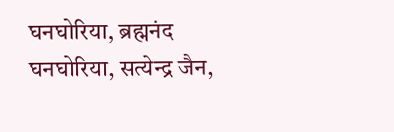घनघोरिया, ब्रह्मनंद घनघोरिया, सत्येन्द्र जैन,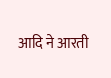आदि ने आरती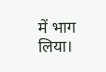में भाग लिया।